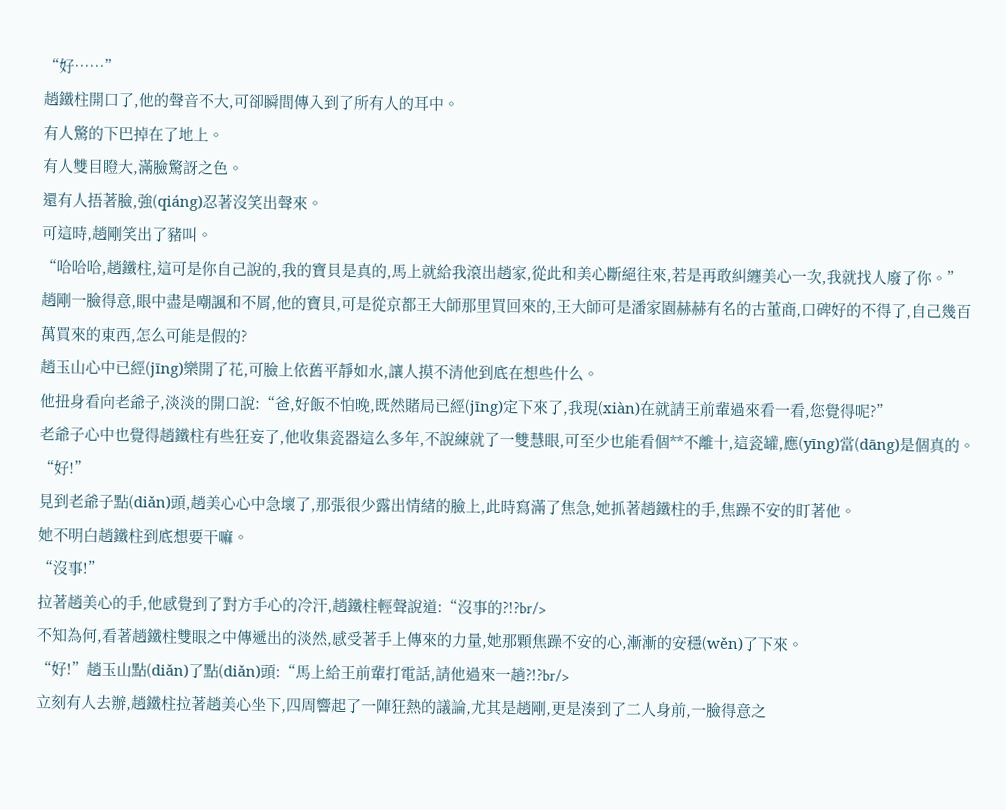“好……”
趙鐵柱開口了,他的聲音不大,可卻瞬間傳入到了所有人的耳中。
有人驚的下巴掉在了地上。
有人雙目瞪大,滿臉驚訝之色。
還有人捂著臉,強(qiáng)忍著沒笑出聲來。
可這時,趙剛笑出了豬叫。
“哈哈哈,趙鐵柱,這可是你自己說的,我的寶貝是真的,馬上就給我滾出趙家,從此和美心斷絕往來,若是再敢糾纏美心一次,我就找人廢了你。”
趙剛一臉得意,眼中盡是嘲諷和不屑,他的寶貝,可是從京都王大師那里買回來的,王大師可是潘家園赫赫有名的古董商,口碑好的不得了,自己幾百萬買來的東西,怎么可能是假的?
趙玉山心中已經(jīng)樂開了花,可臉上依舊平靜如水,讓人摸不清他到底在想些什么。
他扭身看向老爺子,淡淡的開口說:“爸,好飯不怕晚,既然賭局已經(jīng)定下來了,我現(xiàn)在就請王前輩過來看一看,您覺得呢?”
老爺子心中也覺得趙鐵柱有些狂妄了,他收集瓷器這么多年,不說練就了一雙慧眼,可至少也能看個**不離十,這瓷罐,應(yīng)當(dāng)是個真的。
“好!”
見到老爺子點(diǎn)頭,趙美心心中急壞了,那張很少露出情緒的臉上,此時寫滿了焦急,她抓著趙鐵柱的手,焦躁不安的盯著他。
她不明白趙鐵柱到底想要干嘛。
“沒事!”
拉著趙美心的手,他感覺到了對方手心的冷汗,趙鐵柱輕聲說道:“沒事的?!?br/>
不知為何,看著趙鐵柱雙眼之中傳遞出的淡然,感受著手上傳來的力量,她那顆焦躁不安的心,漸漸的安穩(wěn)了下來。
“好!”趙玉山點(diǎn)了點(diǎn)頭:“馬上給王前輩打電話,請他過來一趟?!?br/>
立刻有人去辦,趙鐵柱拉著趙美心坐下,四周響起了一陣狂熱的議論,尤其是趙剛,更是湊到了二人身前,一臉得意之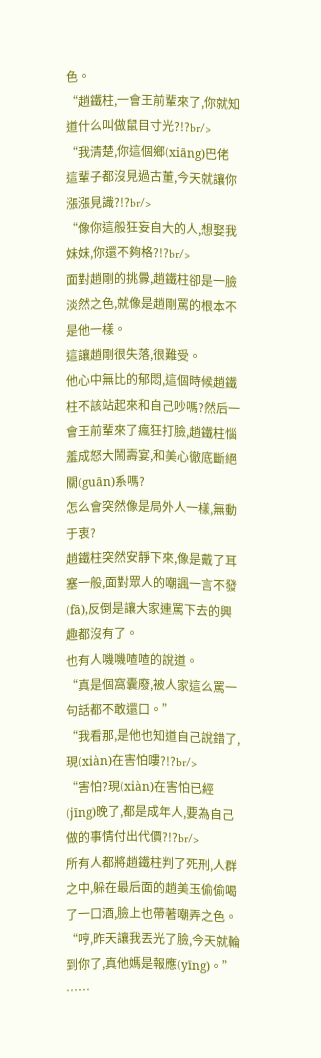色。
“趙鐵柱,一會王前輩來了,你就知道什么叫做鼠目寸光?!?br/>
“我清楚,你這個鄉(xiāng)巴佬這輩子都沒見過古董,今天就讓你漲漲見識?!?br/>
“像你這般狂妄自大的人,想娶我妹妹,你還不夠格?!?br/>
面對趙剛的挑釁,趙鐵柱卻是一臉淡然之色,就像是趙剛罵的根本不是他一樣。
這讓趙剛很失落,很難受。
他心中無比的郁悶,這個時候趙鐵柱不該站起來和自己吵嗎?然后一會王前輩來了瘋狂打臉,趙鐵柱惱羞成怒大鬧壽宴,和美心徹底斷絕關(guān)系嗎?
怎么會突然像是局外人一樣,無動于衷?
趙鐵柱突然安靜下來,像是戴了耳塞一般,面對眾人的嘲諷一言不發(fā),反倒是讓大家連罵下去的興趣都沒有了。
也有人嘰嘰喳喳的說道。
“真是個窩囊廢,被人家這么罵一句話都不敢還口。”
“我看那,是他也知道自己說錯了,現(xiàn)在害怕嘍?!?br/>
“害怕?現(xiàn)在害怕已經(jīng)晚了,都是成年人,要為自己做的事情付出代價?!?br/>
所有人都將趙鐵柱判了死刑,人群之中,躲在最后面的趙美玉偷偷喝了一口酒,臉上也帶著嘲弄之色。
“哼,昨天讓我丟光了臉,今天就輪到你了,真他媽是報應(yīng)。”
……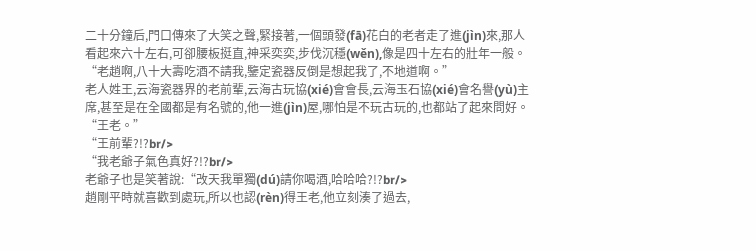二十分鐘后,門口傳來了大笑之聲,緊接著,一個頭發(fā)花白的老者走了進(jìn)來,那人看起來六十左右,可卻腰板挺直,神采奕奕,步伐沉穩(wěn),像是四十左右的壯年一般。
“老趙啊,八十大壽吃酒不請我,鑒定瓷器反倒是想起我了,不地道啊。”
老人姓王,云海瓷器界的老前輩,云海古玩協(xié)會會長,云海玉石協(xié)會名譽(yù)主席,甚至是在全國都是有名號的,他一進(jìn)屋,哪怕是不玩古玩的,也都站了起來問好。
“王老。”
“王前輩?!?br/>
“我老爺子氣色真好?!?br/>
老爺子也是笑著說:“改天我單獨(dú)請你喝酒,哈哈哈?!?br/>
趙剛平時就喜歡到處玩,所以也認(rèn)得王老,他立刻湊了過去,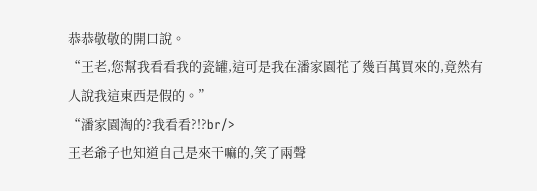恭恭敬敬的開口說。
“王老,您幫我看看我的瓷罐,這可是我在潘家園花了幾百萬買來的,竟然有人說我這東西是假的。”
“潘家園淘的?我看看?!?br/>
王老爺子也知道自己是來干嘛的,笑了兩聲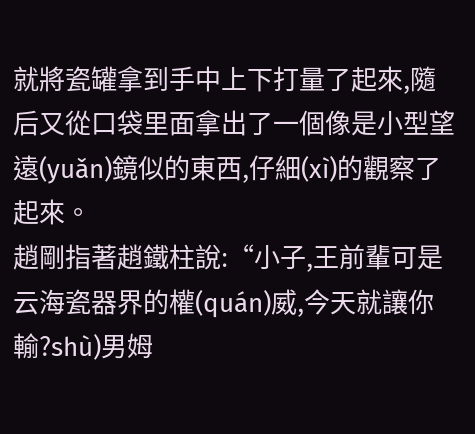就將瓷罐拿到手中上下打量了起來,隨后又從口袋里面拿出了一個像是小型望遠(yuǎn)鏡似的東西,仔細(xì)的觀察了起來。
趙剛指著趙鐵柱說:“小子,王前輩可是云海瓷器界的權(quán)威,今天就讓你輸?shù)男姆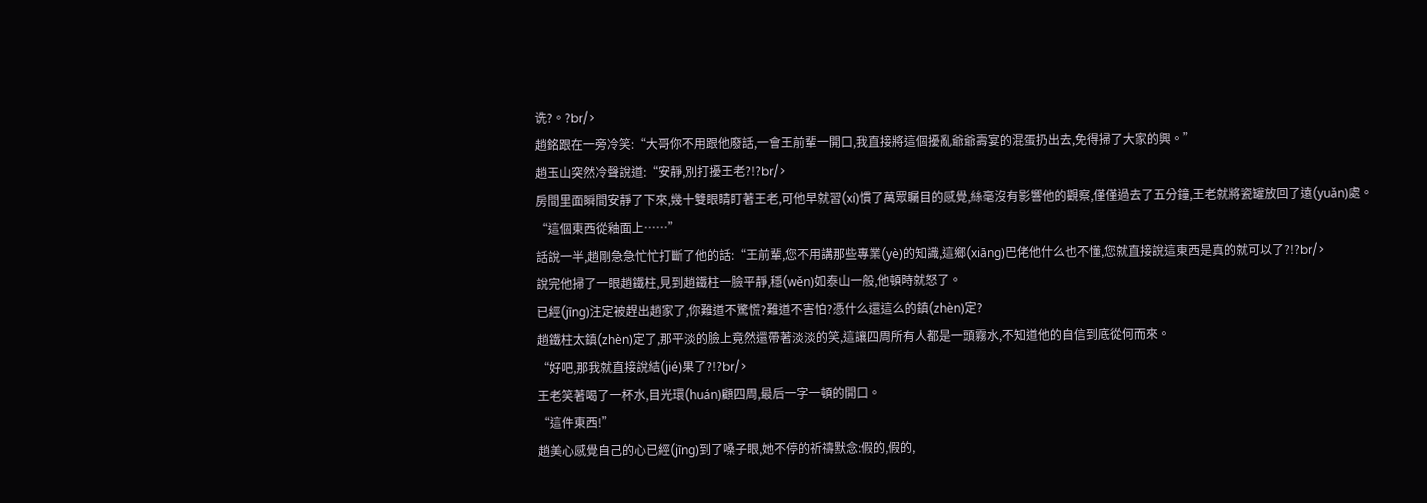诜?。?br/>
趙銘跟在一旁冷笑:“大哥你不用跟他廢話,一會王前輩一開口,我直接將這個擾亂爺爺壽宴的混蛋扔出去,免得掃了大家的興。”
趙玉山突然冷聲說道:“安靜,別打擾王老?!?br/>
房間里面瞬間安靜了下來,幾十雙眼睛盯著王老,可他早就習(xí)慣了萬眾矚目的感覺,絲毫沒有影響他的觀察,僅僅過去了五分鐘,王老就將瓷罐放回了遠(yuǎn)處。
“這個東西從釉面上……”
話說一半,趙剛急急忙忙打斷了他的話:“王前輩,您不用講那些專業(yè)的知識,這鄉(xiāng)巴佬他什么也不懂,您就直接說這東西是真的就可以了?!?br/>
說完他掃了一眼趙鐵柱,見到趙鐵柱一臉平靜,穩(wěn)如泰山一般,他頓時就怒了。
已經(jīng)注定被趕出趙家了,你難道不驚慌?難道不害怕?憑什么還這么的鎮(zhèn)定?
趙鐵柱太鎮(zhèn)定了,那平淡的臉上竟然還帶著淡淡的笑,這讓四周所有人都是一頭霧水,不知道他的自信到底從何而來。
“好吧,那我就直接說結(jié)果了?!?br/>
王老笑著喝了一杯水,目光環(huán)顧四周,最后一字一頓的開口。
“這件東西!”
趙美心感覺自己的心已經(jīng)到了嗓子眼,她不停的祈禱默念:假的,假的,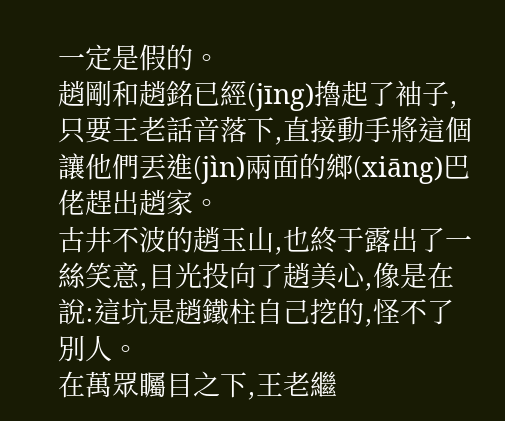一定是假的。
趙剛和趙銘已經(jīng)擼起了袖子,只要王老話音落下,直接動手將這個讓他們丟進(jìn)兩面的鄉(xiāng)巴佬趕出趙家。
古井不波的趙玉山,也終于露出了一絲笑意,目光投向了趙美心,像是在說:這坑是趙鐵柱自己挖的,怪不了別人。
在萬眾矚目之下,王老繼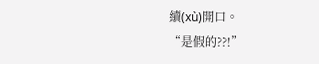續(xù)開口。
“是假的??!”